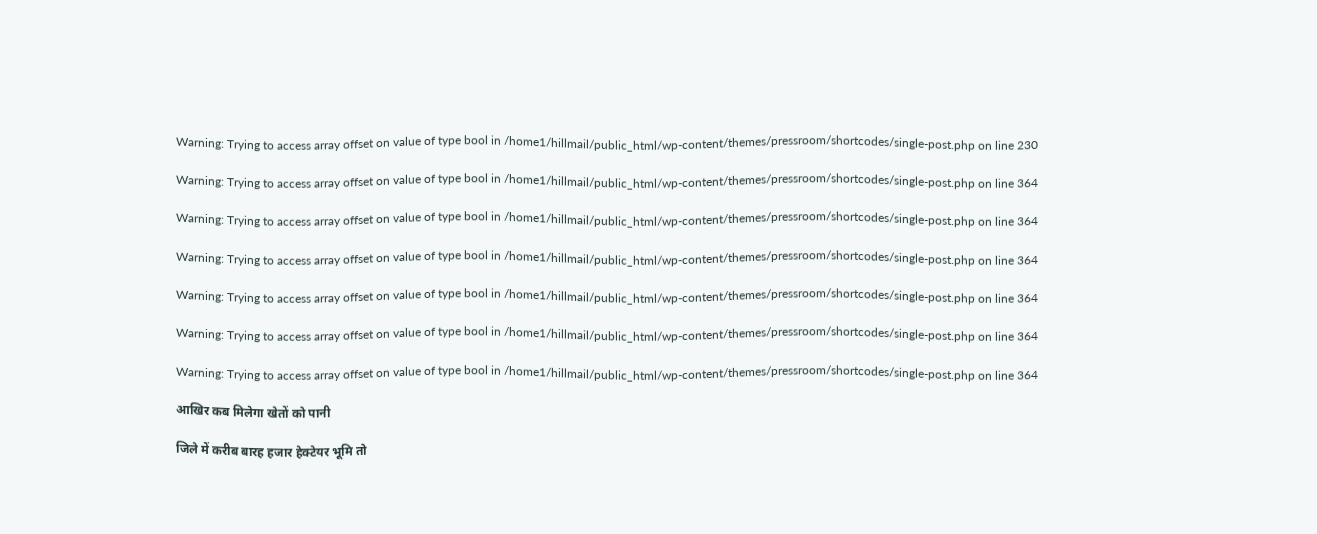Warning: Trying to access array offset on value of type bool in /home1/hillmail/public_html/wp-content/themes/pressroom/shortcodes/single-post.php on line 230

Warning: Trying to access array offset on value of type bool in /home1/hillmail/public_html/wp-content/themes/pressroom/shortcodes/single-post.php on line 364

Warning: Trying to access array offset on value of type bool in /home1/hillmail/public_html/wp-content/themes/pressroom/shortcodes/single-post.php on line 364

Warning: Trying to access array offset on value of type bool in /home1/hillmail/public_html/wp-content/themes/pressroom/shortcodes/single-post.php on line 364

Warning: Trying to access array offset on value of type bool in /home1/hillmail/public_html/wp-content/themes/pressroom/shortcodes/single-post.php on line 364

Warning: Trying to access array offset on value of type bool in /home1/hillmail/public_html/wp-content/themes/pressroom/shortcodes/single-post.php on line 364

Warning: Trying to access array offset on value of type bool in /home1/hillmail/public_html/wp-content/themes/pressroom/shortcodes/single-post.php on line 364

आखिर कब मिलेगा खेतों को पानी

जिले में करीब बारह हजार हेक्टेयर भूमि तो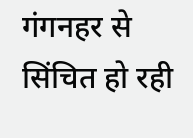गंगनहर से सिंचित हो रही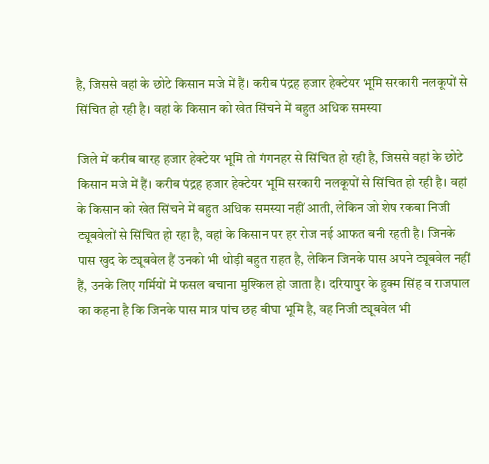है, जिससे वहां के छोटे किसान मजे में हैं। करीब पंद्रह हजार हेक्टेयर भूमि सरकारी नलकूपों से सिंचित हो रही है। वहां के किसान को खेत सिंचने में बहुत अधिक समस्या

जिले में करीब बारह हजार हेक्टेयर भूमि तो गंगनहर से सिंचित हो रही है, जिससे वहां के छोटे किसान मजे में हैं। करीब पंद्रह हजार हेक्टेयर भूमि सरकारी नलकूपों से सिंचित हो रही है। वहां के किसान को खेत सिंचने में बहुत अधिक समस्या नहीं आती, लेकिन जो शेष रकबा निजी ट्यूबवेलों से सिंचित हो रहा है, वहां के किसान पर हर रोज नई आफत बनी रहती है। जिनके पास खुद के ट्यूबवेल हैं उनको भी थोड़ी बहुत राहत है, लेकिन जिनके पास अपने ट्यूबवेल नहीं हैं, उनके लिए गर्मियों में फसल बचाना मुश्किल हो जाता है। दरियापुर के हुक्म सिंह व राजपाल का कहना है कि जिनके पास मात्र पांच छह बीघा भूमि है, वह निजी ट्यूबवेल भी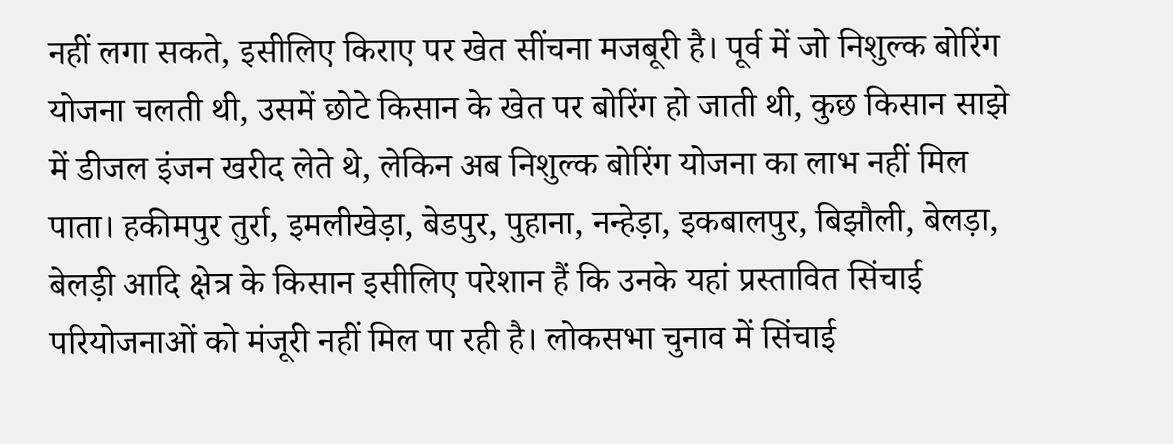नहीं लगा सकते, इसीलिए किराए पर खेत सींचना मजबूरी है। पूर्व में जो निशुल्क बोरिंग योजना चलती थी, उसमें छोटे किसान के खेत पर बोरिंग हो जाती थी, कुछ किसान साझे में डीजल इंजन खरीद लेते थे, लेकिन अब निशुल्क बोरिंग योजना का लाभ नहीं मिल पाता। हकीमपुर तुर्रा, इमलीखेड़ा, बेडपुर, पुहाना, नन्हेड़ा, इकबालपुर, बिझौली, बेलड़ा, बेलड़ी आदि क्षेत्र के किसान इसीलिए परेशान हैं कि उनके यहां प्रस्तावित सिंचाई परियोजनाओं को मंजूरी नहीं मिल पा रही है। लोकसभा चुनाव में सिंचाई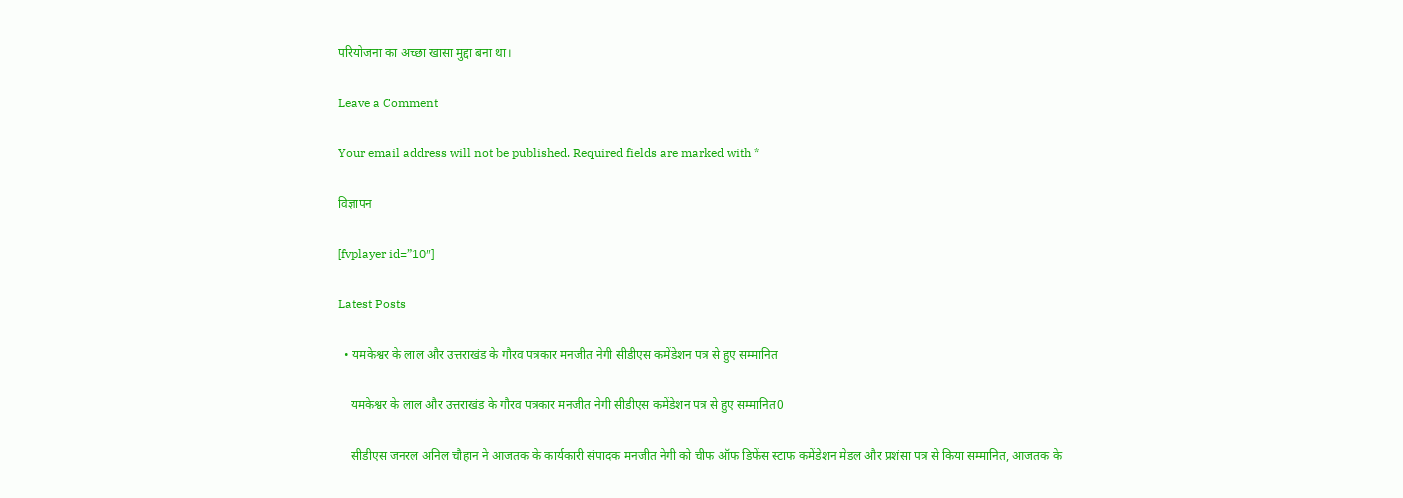परियोजना का अच्छा खासा मुद्दा बना था।

Leave a Comment

Your email address will not be published. Required fields are marked with *

विज्ञापन

[fvplayer id=”10″]

Latest Posts

  • यमकेश्वर के लाल और उत्तराखंड के गौरव पत्रकार मनजीत नेगी सीडीएस कमेंडेशन पत्र से हुए सम्मानित

    यमकेश्वर के लाल और उत्तराखंड के गौरव पत्रकार मनजीत नेगी सीडीएस कमेंडेशन पत्र से हुए सम्मानित0

    सीडीएस जनरल अनिल चौहान ने आजतक के कार्यकारी संपादक मनजीत नेगी को चीफ ऑफ डिफेंस स्टाफ कमेंडेशन मेडल और प्रशंसा पत्र से किया सम्मानित, आजतक के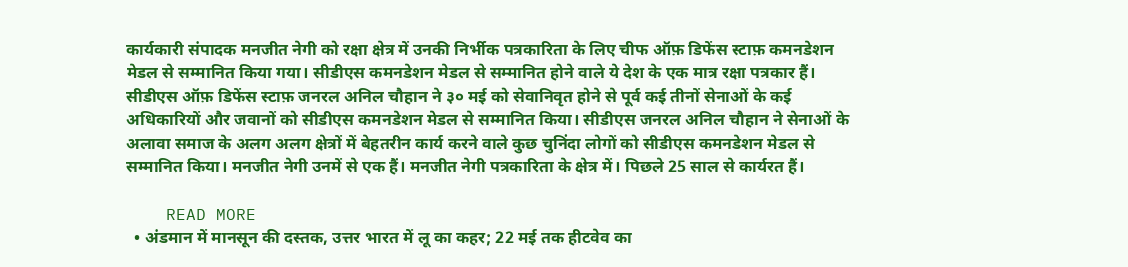कार्यकारी संपादक मनजीत नेगी को रक्षा क्षेत्र में उनकी निर्भीक पत्रकारिता के लिए चीफ ऑफ़ डिफेंस स्टाफ़ कमनडेशन मेडल से सम्मानित किया गया। सीडीएस कमनडेशन मेडल से सम्मानित होने वाले ये देश के एक मात्र रक्षा पत्रकार हैं। सीडीएस ऑफ़ डिफेंस स्टाफ़ जनरल अनिल चौहान ने ३० मई को सेवानिवृत होने से पूर्व कई तीनों सेनाओं के कई अधिकारियों और जवानों को सीडीएस कमनडेशन मेडल से सम्मानित किया। सीडीएस जनरल अनिल चौहान ने सेनाओं के अलावा समाज के अलग अलग क्षेत्रों में बेहतरीन कार्य करने वाले कुछ चुनिंदा लोगों को सीडीएस कमनडेशन मेडल से सम्मानित किया। मनजीत नेगी उनमें से एक हैं। मनजीत नेगी पत्रकारिता के क्षेत्र में। पिछले 25 साल से कार्यरत हैं।

    READ MORE
  • अंडमान में मानसून की दस्तक, उत्तर भारत में लू का कहर; 22 मई तक हीटवेव का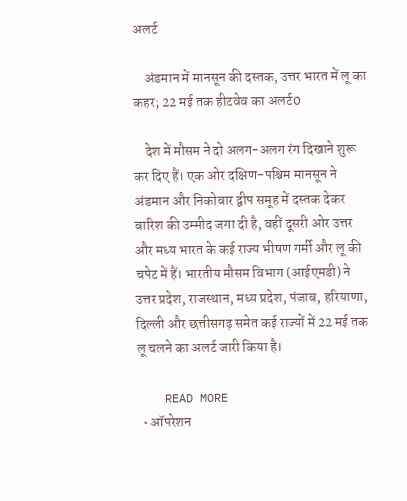अलर्ट

    अंडमान में मानसून की दस्तक, उत्तर भारत में लू का कहर; 22 मई तक हीटवेव का अलर्ट0

    देश में मौसम ने दो अलग-अलग रंग दिखाने शुरू कर दिए हैं। एक ओर दक्षिण-पश्चिम मानसून ने अंडमान और निकोबार द्वीप समूह में दस्तक देकर बारिश की उम्मीद जगा दी है, वहीं दूसरी ओर उत्तर और मध्य भारत के कई राज्य भीषण गर्मी और लू की चपेट में हैं। भारतीय मौसम विभाग (आईएमडी) ने उत्तर प्रदेश, राजस्थान, मध्य प्रदेश, पंजाब, हरियाणा, दिल्ली और छत्तीसगढ़ समेत कई राज्यों में 22 मई तक लू चलने का अलर्ट जारी किया है।

    READ MORE
  • ऑपरेशन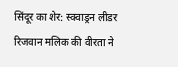सिंदूर का शेर: स्क्वाड्रन लीडर रिजवान मलिक की वीरता ने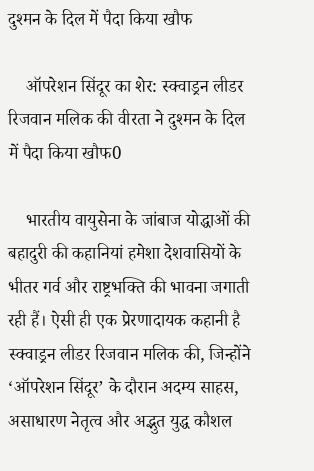दुश्मन के दिल में पैदा किया खौफ

    ऑपरेशन सिंदूर का शेर: स्क्वाड्रन लीडर रिजवान मलिक की वीरता ने दुश्मन के दिल में पैदा किया खौफ0

    भारतीय वायुसेना के जांबाज योद्धाओं की बहादुरी की कहानियां हमेशा देशवासियों के भीतर गर्व और राष्ट्रभक्ति की भावना जगाती रही हैं। ऐसी ही एक प्रेरणादायक कहानी है स्क्वाड्रन लीडर रिजवान मलिक की, जिन्होंने ‘ऑपरेशन सिंदूर’ के दौरान अदम्य साहस, असाधारण नेतृत्व और अद्भुत युद्ध कौशल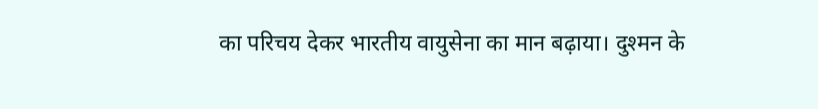का परिचय देकर भारतीय वायुसेना का मान बढ़ाया। दुश्मन के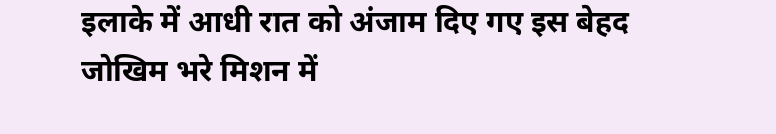इलाके में आधी रात को अंजाम दिए गए इस बेहद जोखिम भरे मिशन में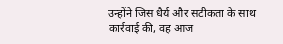उन्होंने जिस धैर्य और सटीकता के साथ कार्रवाई की, वह आज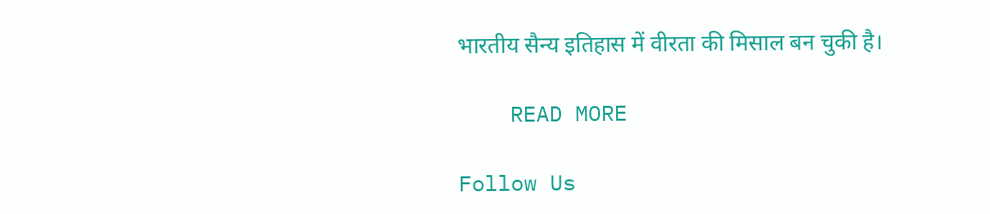भारतीय सैन्य इतिहास में वीरता की मिसाल बन चुकी है।

    READ MORE

Follow Us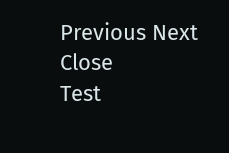Previous Next
Close
Test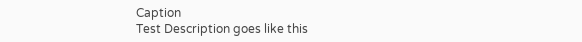Caption
Test Description goes like this